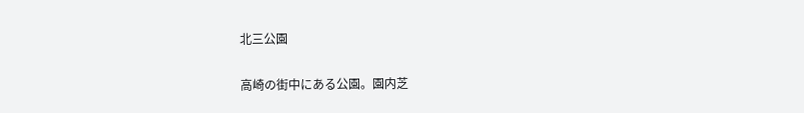北三公園

高崎の街中にある公園。園内芝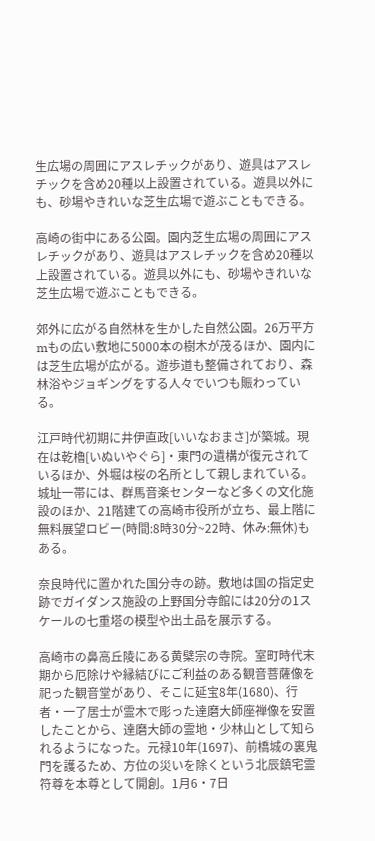生広場の周囲にアスレチックがあり、遊具はアスレチックを含め20種以上設置されている。遊具以外にも、砂場やきれいな芝生広場で遊ぶこともできる。

高崎の街中にある公園。園内芝生広場の周囲にアスレチックがあり、遊具はアスレチックを含め20種以上設置されている。遊具以外にも、砂場やきれいな芝生広場で遊ぶこともできる。

郊外に広がる自然林を生かした自然公園。26万平方mもの広い敷地に5000本の樹木が茂るほか、園内には芝生広場が広がる。遊歩道も整備されており、森林浴やジョギングをする人々でいつも賑わっている。

江戸時代初期に井伊直政[いいなおまさ]が築城。現在は乾櫓[いぬいやぐら]・東門の遺構が復元されているほか、外堀は桜の名所として親しまれている。城址一帯には、群馬音楽センターなど多くの文化施設のほか、21階建ての高崎市役所が立ち、最上階に無料展望ロビー(時間:8時30分~22時、休み:無休)もある。

奈良時代に置かれた国分寺の跡。敷地は国の指定史跡でガイダンス施設の上野国分寺館には20分の1スケールの七重塔の模型や出土品を展示する。

高崎市の鼻高丘陵にある黄檗宗の寺院。室町時代末期から厄除けや縁結びにご利益のある観音菩薩像を祀った観音堂があり、そこに延宝8年(1680)、行者・一了居士が霊木で彫った達磨大師座禅像を安置したことから、達磨大師の霊地・少林山として知られるようになった。元禄10年(1697)、前橋城の裏鬼門を護るため、方位の災いを除くという北辰鎮宅霊符尊を本尊として開創。1月6・7日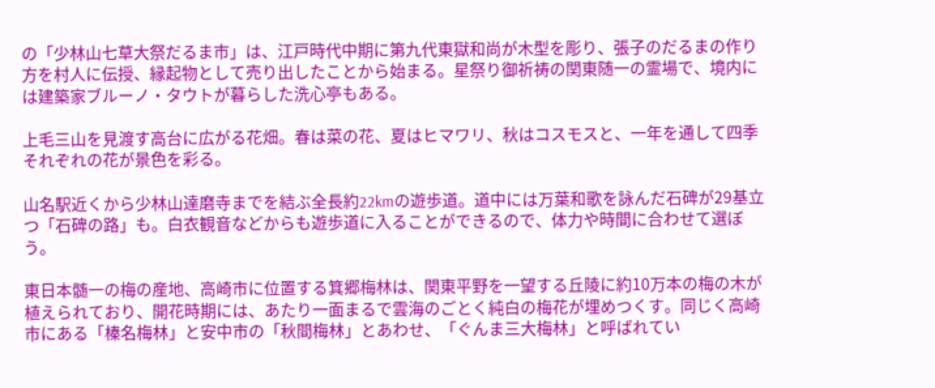の「少林山七草大祭だるま市」は、江戸時代中期に第九代東獄和尚が木型を彫り、張子のだるまの作り方を村人に伝授、縁起物として売り出したことから始まる。星祭り御祈祷の関東随一の霊場で、境内には建築家ブルーノ・タウトが暮らした洗心亭もある。

上毛三山を見渡す高台に広がる花畑。春は菜の花、夏はヒマワリ、秋はコスモスと、一年を通して四季それぞれの花が景色を彩る。

山名駅近くから少林山達磨寺までを結ぶ全長約22kmの遊歩道。道中には万葉和歌を詠んだ石碑が29基立つ「石碑の路」も。白衣観音などからも遊歩道に入ることができるので、体力や時間に合わせて選ぼう。

東日本髄一の梅の産地、高崎市に位置する箕郷梅林は、関東平野を一望する丘陵に約10万本の梅の木が植えられており、開花時期には、あたり一面まるで雲海のごとく純白の梅花が埋めつくす。同じく高崎市にある「榛名梅林」と安中市の「秋間梅林」とあわせ、「ぐんま三大梅林」と呼ばれてい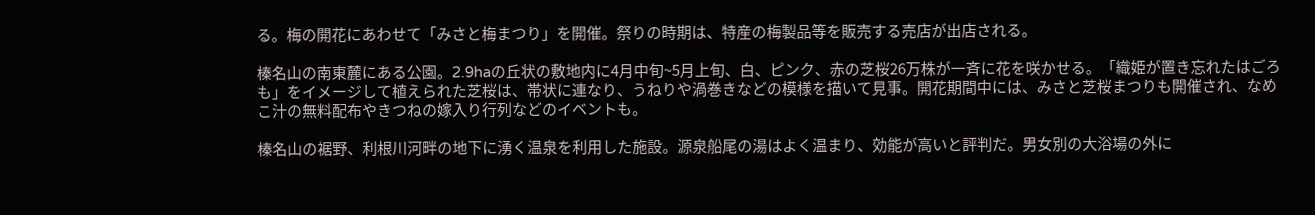る。梅の開花にあわせて「みさと梅まつり」を開催。祭りの時期は、特産の梅製品等を販売する売店が出店される。

榛名山の南東麓にある公園。2.9haの丘状の敷地内に4月中旬~5月上旬、白、ピンク、赤の芝桜26万株が一斉に花を咲かせる。「織姫が置き忘れたはごろも」をイメージして植えられた芝桜は、帯状に連なり、うねりや渦巻きなどの模様を描いて見事。開花期間中には、みさと芝桜まつりも開催され、なめこ汁の無料配布やきつねの嫁入り行列などのイベントも。

榛名山の裾野、利根川河畔の地下に湧く温泉を利用した施設。源泉船尾の湯はよく温まり、効能が高いと評判だ。男女別の大浴場の外に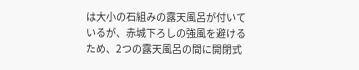は大小の石組みの露天風呂が付いているが、赤城下ろしの強風を避けるため、2つの露天風呂の間に開閉式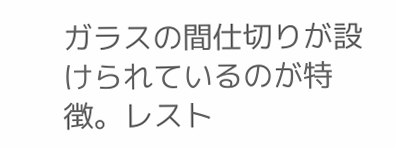ガラスの間仕切りが設けられているのが特徴。レスト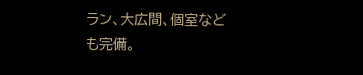ラン、大広間、個室なども完備。